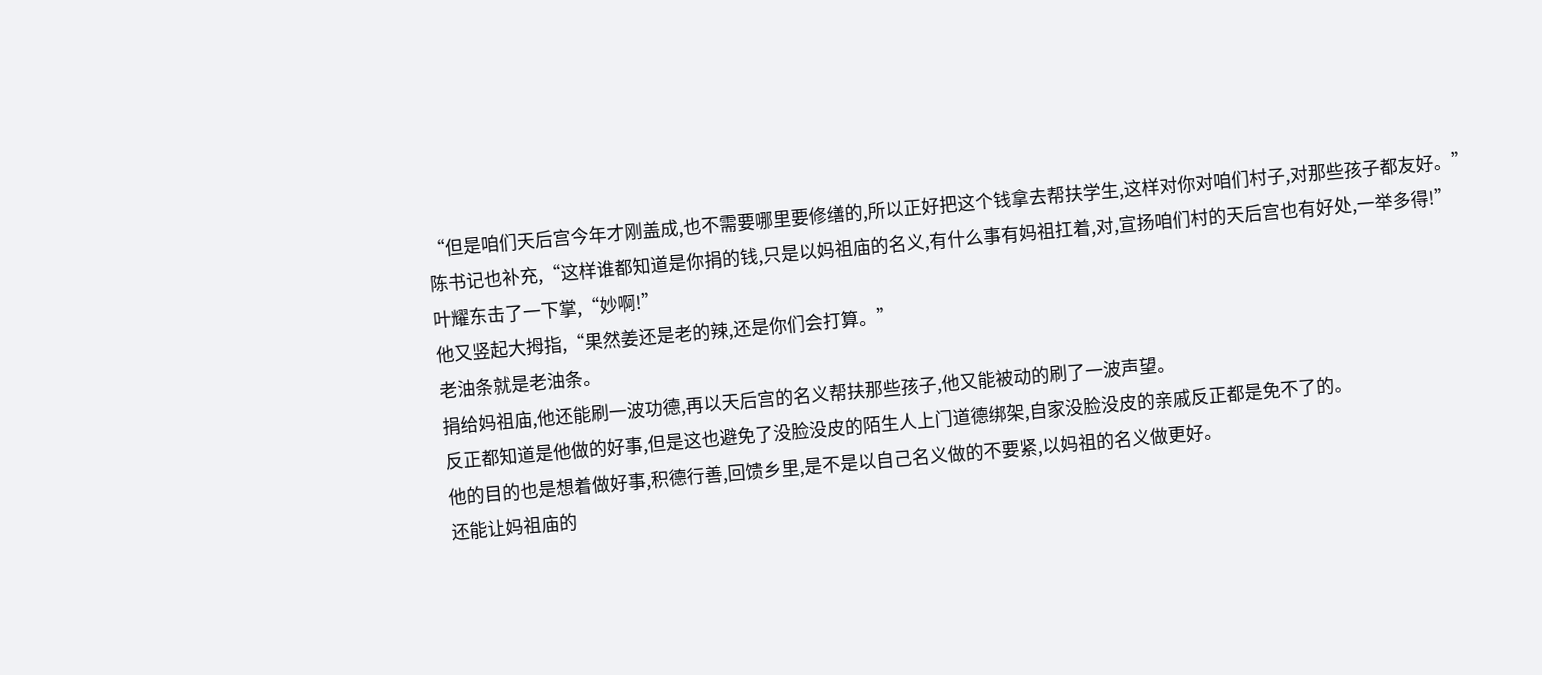“但是咱们天后宫今年才刚盖成,也不需要哪里要修缮的,所以正好把这个钱拿去帮扶学生,这样对你对咱们村子,对那些孩子都友好。”
陈书记也补充,“这样谁都知道是你捐的钱,只是以妈祖庙的名义,有什么事有妈祖扛着,对,宣扬咱们村的天后宫也有好处,一举多得!”
叶耀东击了一下掌,“妙啊!”
他又竖起大拇指,“果然姜还是老的辣,还是你们会打算。”
老油条就是老油条。
捐给妈祖庙,他还能刷一波功德,再以天后宫的名义帮扶那些孩子,他又能被动的刷了一波声望。
反正都知道是他做的好事,但是这也避免了没脸没皮的陌生人上门道德绑架,自家没脸没皮的亲戚反正都是免不了的。
他的目的也是想着做好事,积德行善,回馈乡里,是不是以自己名义做的不要紧,以妈祖的名义做更好。
还能让妈祖庙的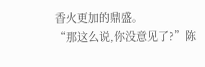香火更加的鼎盛。
“那这么说,你没意见了?”陈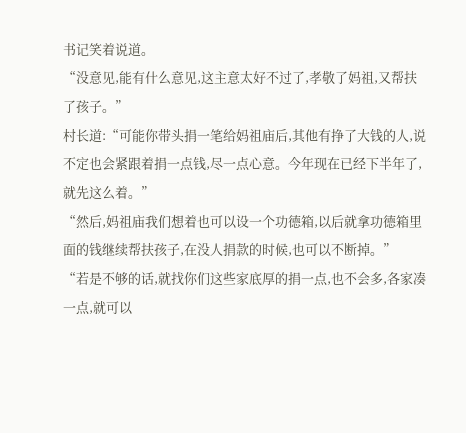书记笑着说道。
“没意见,能有什么意见,这主意太好不过了,孝敬了妈祖,又帮扶了孩子。”
村长道:“可能你带头捐一笔给妈祖庙后,其他有挣了大钱的人,说不定也会紧跟着捐一点钱,尽一点心意。今年现在已经下半年了,就先这么着。”
“然后,妈祖庙我们想着也可以设一个功德箱,以后就拿功德箱里面的钱继续帮扶孩子,在没人捐款的时候,也可以不断掉。”
“若是不够的话,就找你们这些家底厚的捐一点,也不会多,各家凑一点,就可以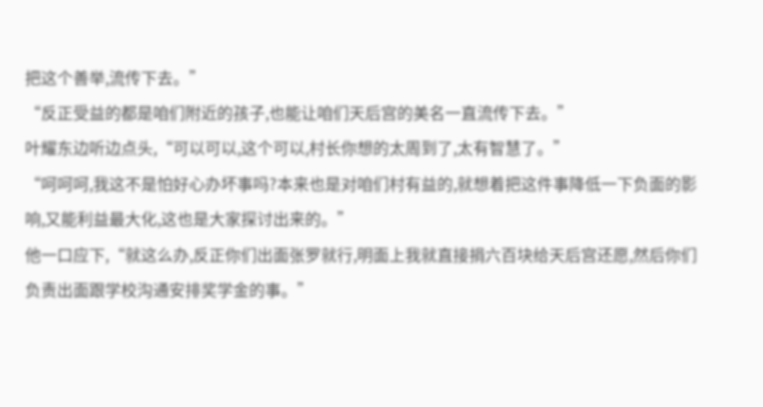把这个善举,流传下去。”
“反正受益的都是咱们附近的孩子,也能让咱们天后宫的美名一直流传下去。”
叶耀东边听边点头,“可以可以,这个可以,村长你想的太周到了,太有智慧了。”
“呵呵呵,我这不是怕好心办坏事吗?本来也是对咱们村有益的,就想着把这件事降低一下负面的影响,又能利益最大化,这也是大家探讨出来的。”
他一口应下,“就这么办,反正你们出面张罗就行,明面上我就直接捐六百块给天后宫还愿,然后你们负责出面跟学校沟通安排奖学金的事。”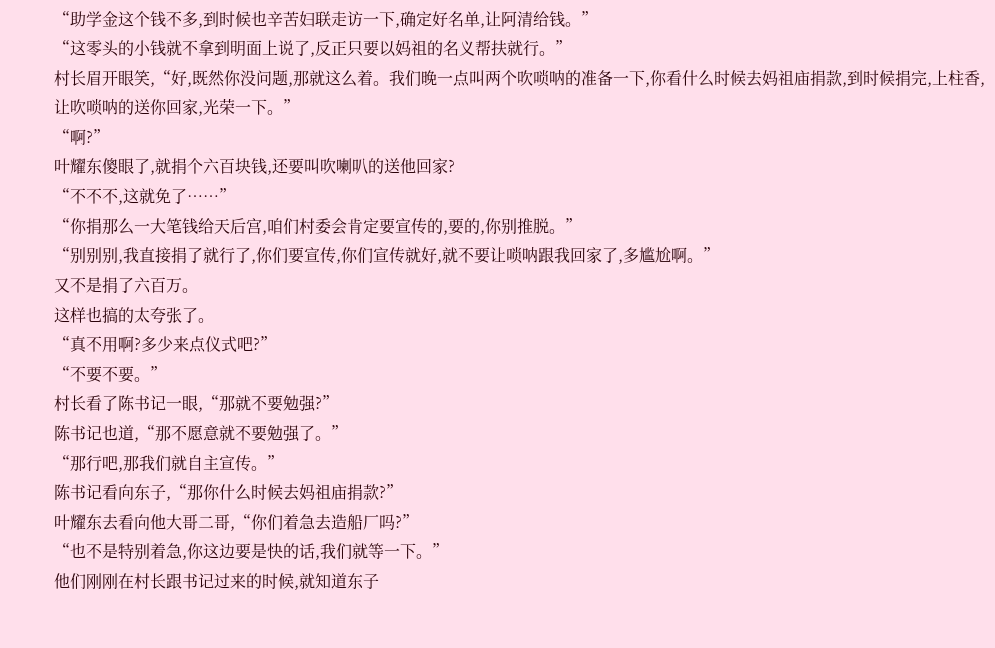“助学金这个钱不多,到时候也辛苦妇联走访一下,确定好名单,让阿清给钱。”
“这零头的小钱就不拿到明面上说了,反正只要以妈祖的名义帮扶就行。”
村长眉开眼笑,“好,既然你没问题,那就这么着。我们晚一点叫两个吹唢呐的准备一下,你看什么时候去妈祖庙捐款,到时候捐完,上柱香,让吹唢呐的送你回家,光荣一下。”
“啊?”
叶耀东傻眼了,就捐个六百块钱,还要叫吹喇叭的送他回家?
“不不不,这就免了……”
“你捐那么一大笔钱给天后宫,咱们村委会肯定要宣传的,要的,你别推脱。”
“别别别,我直接捐了就行了,你们要宣传,你们宣传就好,就不要让唢呐跟我回家了,多尴尬啊。”
又不是捐了六百万。
这样也搞的太夸张了。
“真不用啊?多少来点仪式吧?”
“不要不要。”
村长看了陈书记一眼,“那就不要勉强?”
陈书记也道,“那不愿意就不要勉强了。”
“那行吧,那我们就自主宣传。”
陈书记看向东子,“那你什么时候去妈祖庙捐款?”
叶耀东去看向他大哥二哥,“你们着急去造船厂吗?”
“也不是特别着急,你这边要是快的话,我们就等一下。”
他们刚刚在村长跟书记过来的时候,就知道东子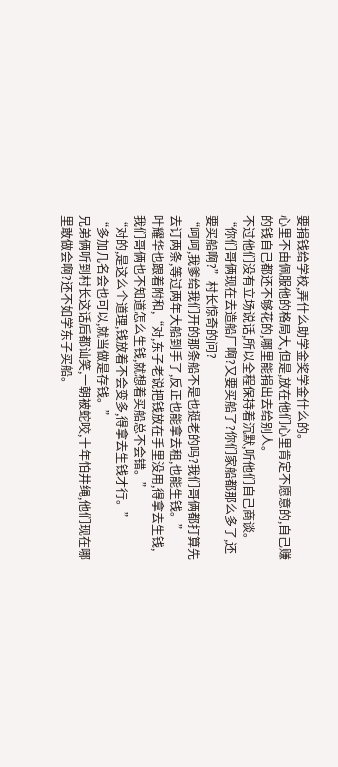要捐钱给学校,弄什么助学金奖学金什么的。
心里不由佩服他的格局大,但是,放在他们心里肯定不愿意的,自己赚的钱自己都还不够花的,哪里能捐出去给别人。
不过他们没有立场说话,所以全程保持着沉默,听他们自己商谈。
“你们哥俩现在去造船厂啊?又要买船了?你们家船都那么多了,还要买船啊?”村长惊奇的问?
“呵呵,我爹给我们开的那条船不是也挺老的吗?我们哥俩都打算先去订两条,等过两年大船到手了,反正也能拿去租,也能生钱。”
叶耀华也跟着附和,“对,东子老说把钱放在手里没用,得拿去生钱,我们哥俩也不知道怎么生钱,就想着买船总不会错。”
“对的,是这么个道理,钱放着不会变多,得拿去生钱才行。”
“多加几名会也可以,就当做是存钱。”
兄弟俩听到村长这话后都讪笑,一朝被蛇咬,十年怕井绳,他们现在哪里敢做会啊?还不如学东子买船。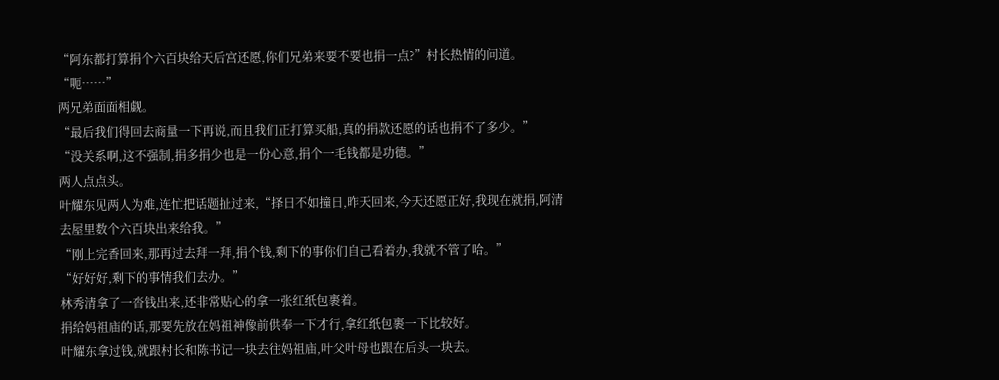“阿东都打算捐个六百块给天后宫还愿,你们兄弟来要不要也捐一点?”村长热情的问道。
“呃……”
两兄弟面面相觑。
“最后我们得回去商量一下再说,而且我们正打算买船,真的捐款还愿的话也捐不了多少。”
“没关系啊,这不强制,捐多捐少也是一份心意,捐个一毛钱都是功德。”
两人点点头。
叶耀东见两人为难,连忙把话题扯过来,“择日不如撞日,昨天回来,今天还愿正好,我现在就捐,阿清去屋里数个六百块出来给我。”
“刚上完香回来,那再过去拜一拜,捐个钱,剩下的事你们自己看着办,我就不管了哈。”
“好好好,剩下的事情我们去办。”
林秀清拿了一沓钱出来,还非常贴心的拿一张红纸包裹着。
捐给妈祖庙的话,那要先放在妈祖神像前供奉一下才行,拿红纸包裹一下比较好。
叶耀东拿过钱,就跟村长和陈书记一块去往妈祖庙,叶父叶母也跟在后头一块去。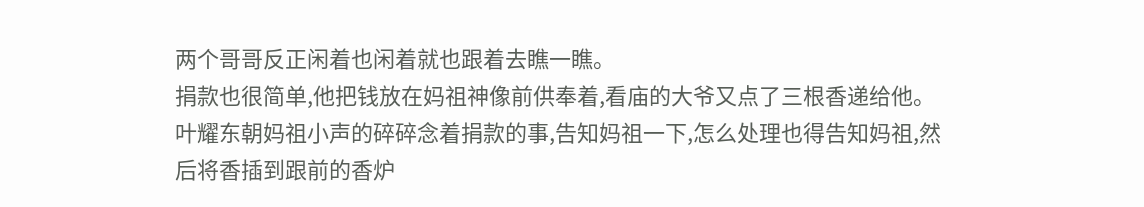两个哥哥反正闲着也闲着就也跟着去瞧一瞧。
捐款也很简单,他把钱放在妈祖神像前供奉着,看庙的大爷又点了三根香递给他。
叶耀东朝妈祖小声的碎碎念着捐款的事,告知妈祖一下,怎么处理也得告知妈祖,然后将香插到跟前的香炉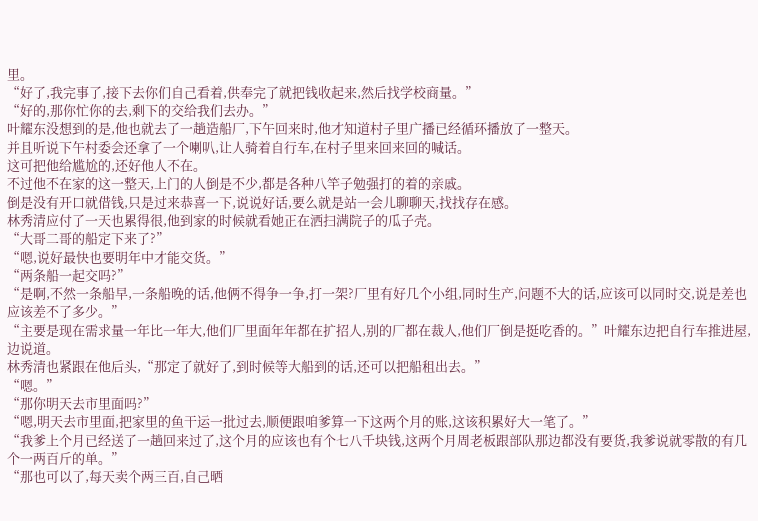里。
“好了,我完事了,接下去你们自己看着,供奉完了就把钱收起来,然后找学校商量。”
“好的,那你忙你的去,剩下的交给我们去办。”
叶耀东没想到的是,他也就去了一趟造船厂,下午回来时,他才知道村子里广播已经循环播放了一整天。
并且听说下午村委会还拿了一个喇叭,让人骑着自行车,在村子里来回来回的喊话。
这可把他给尴尬的,还好他人不在。
不过他不在家的这一整天,上门的人倒是不少,都是各种八竿子勉强打的着的亲戚。
倒是没有开口就借钱,只是过来恭喜一下,说说好话,要么就是站一会儿聊聊天,找找存在感。
林秀清应付了一天也累得很,他到家的时候就看她正在洒扫满院子的瓜子壳。
“大哥二哥的船定下来了?”
“嗯,说好最快也要明年中才能交货。”
“两条船一起交吗?”
“是啊,不然一条船早,一条船晚的话,他俩不得争一争,打一架?厂里有好几个小组,同时生产,问题不大的话,应该可以同时交,说是差也应该差不了多少。”
“主要是现在需求量一年比一年大,他们厂里面年年都在扩招人,别的厂都在裁人,他们厂倒是挺吃香的。”叶耀东边把自行车推进屋,边说道。
林秀清也紧跟在他后头,“那定了就好了,到时候等大船到的话,还可以把船租出去。”
“嗯。”
“那你明天去市里面吗?”
“嗯,明天去市里面,把家里的鱼干运一批过去,顺便跟咱爹算一下这两个月的账,这该积累好大一笔了。”
“我爹上个月已经送了一趟回来过了,这个月的应该也有个七八千块钱,这两个月周老板跟部队那边都没有要货,我爹说就零散的有几个一两百斤的单。”
“那也可以了,每天卖个两三百,自己晒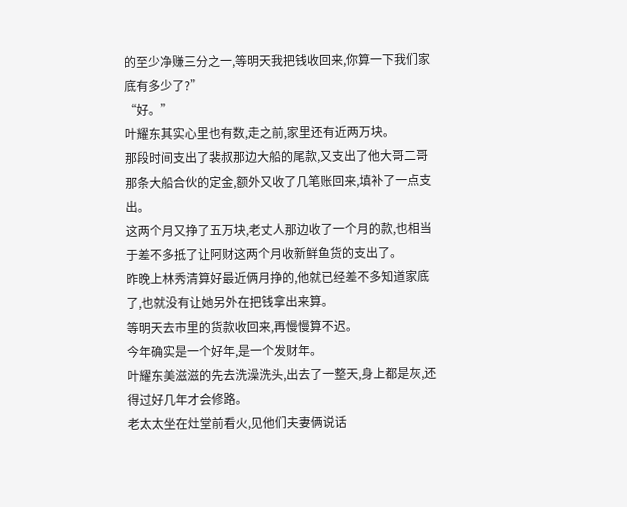的至少净赚三分之一,等明天我把钱收回来,你算一下我们家底有多少了?”
“好。”
叶耀东其实心里也有数,走之前,家里还有近两万块。
那段时间支出了裴叔那边大船的尾款,又支出了他大哥二哥那条大船合伙的定金,额外又收了几笔账回来,填补了一点支出。
这两个月又挣了五万块,老丈人那边收了一个月的款,也相当于差不多抵了让阿财这两个月收新鲜鱼货的支出了。
昨晚上林秀清算好最近俩月挣的,他就已经差不多知道家底了,也就没有让她另外在把钱拿出来算。
等明天去市里的货款收回来,再慢慢算不迟。
今年确实是一个好年,是一个发财年。
叶耀东美滋滋的先去洗澡洗头,出去了一整天,身上都是灰,还得过好几年才会修路。
老太太坐在灶堂前看火,见他们夫妻俩说话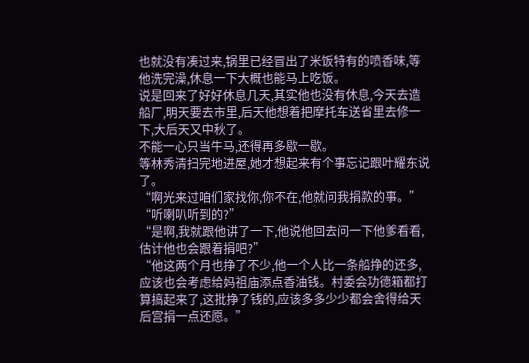也就没有凑过来,锅里已经冒出了米饭特有的喷香味,等他洗完澡,休息一下大概也能马上吃饭。
说是回来了好好休息几天,其实他也没有休息,今天去造船厂,明天要去市里,后天他想着把摩托车送省里去修一下,大后天又中秋了。
不能一心只当牛马,还得再多歇一歇。
等林秀清扫完地进屋,她才想起来有个事忘记跟叶耀东说了。
“啊光来过咱们家找你,你不在,他就问我捐款的事。”
“听喇叭听到的?”
“是啊,我就跟他讲了一下,他说他回去问一下他爹看看,估计他也会跟着捐吧?”
“他这两个月也挣了不少,他一个人比一条船挣的还多,应该也会考虑给妈祖庙添点香油钱。村委会功德箱都打算搞起来了,这批挣了钱的,应该多多少少都会舍得给天后宫捐一点还愿。”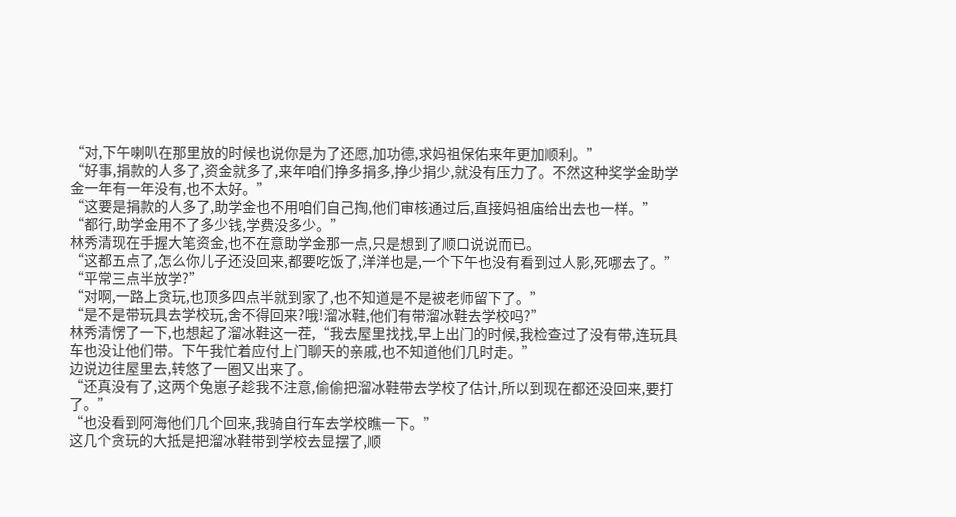“对,下午喇叭在那里放的时候也说你是为了还愿,加功德,求妈祖保佑来年更加顺利。”
“好事,捐款的人多了,资金就多了,来年咱们挣多捐多,挣少捐少,就没有压力了。不然这种奖学金助学金一年有一年没有,也不太好。”
“这要是捐款的人多了,助学金也不用咱们自己掏,他们审核通过后,直接妈祖庙给出去也一样。”
“都行,助学金用不了多少钱,学费没多少。”
林秀清现在手握大笔资金,也不在意助学金那一点,只是想到了顺口说说而已。
“这都五点了,怎么你儿子还没回来,都要吃饭了,洋洋也是,一个下午也没有看到过人影,死哪去了。”
“平常三点半放学?”
“对啊,一路上贪玩,也顶多四点半就到家了,也不知道是不是被老师留下了。”
“是不是带玩具去学校玩,舍不得回来?哦!溜冰鞋,他们有带溜冰鞋去学校吗?”
林秀清愣了一下,也想起了溜冰鞋这一茬,“我去屋里找找,早上出门的时候,我检查过了没有带,连玩具车也没让他们带。下午我忙着应付上门聊天的亲戚,也不知道他们几时走。”
边说边往屋里去,转悠了一圈又出来了。
“还真没有了,这两个兔崽子趁我不注意,偷偷把溜冰鞋带去学校了估计,所以到现在都还没回来,要打了。”
“也没看到阿海他们几个回来,我骑自行车去学校瞧一下。”
这几个贪玩的大抵是把溜冰鞋带到学校去显摆了,顺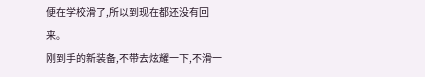便在学校滑了,所以到现在都还没有回来。
刚到手的新装备,不带去炫耀一下,不滑一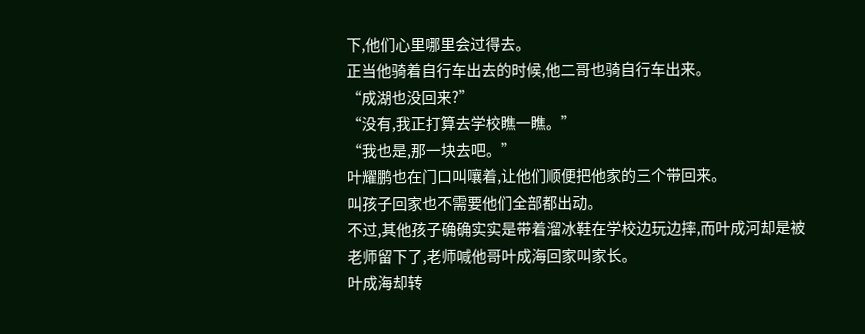下,他们心里哪里会过得去。
正当他骑着自行车出去的时候,他二哥也骑自行车出来。
“成湖也没回来?”
“没有,我正打算去学校瞧一瞧。”
“我也是,那一块去吧。”
叶耀鹏也在门口叫嚷着,让他们顺便把他家的三个带回来。
叫孩子回家也不需要他们全部都出动。
不过,其他孩子确确实实是带着溜冰鞋在学校边玩边摔,而叶成河却是被老师留下了,老师喊他哥叶成海回家叫家长。
叶成海却转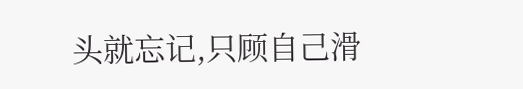头就忘记,只顾自己滑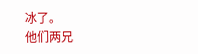冰了。
他们两兄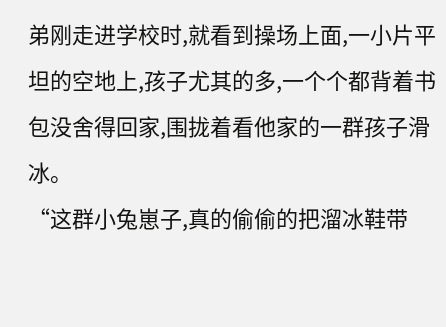弟刚走进学校时,就看到操场上面,一小片平坦的空地上,孩子尤其的多,一个个都背着书包没舍得回家,围拢着看他家的一群孩子滑冰。
“这群小兔崽子,真的偷偷的把溜冰鞋带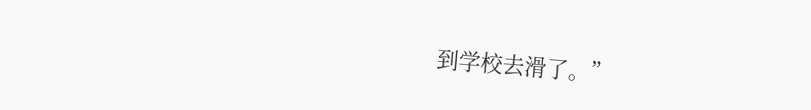到学校去滑了。”